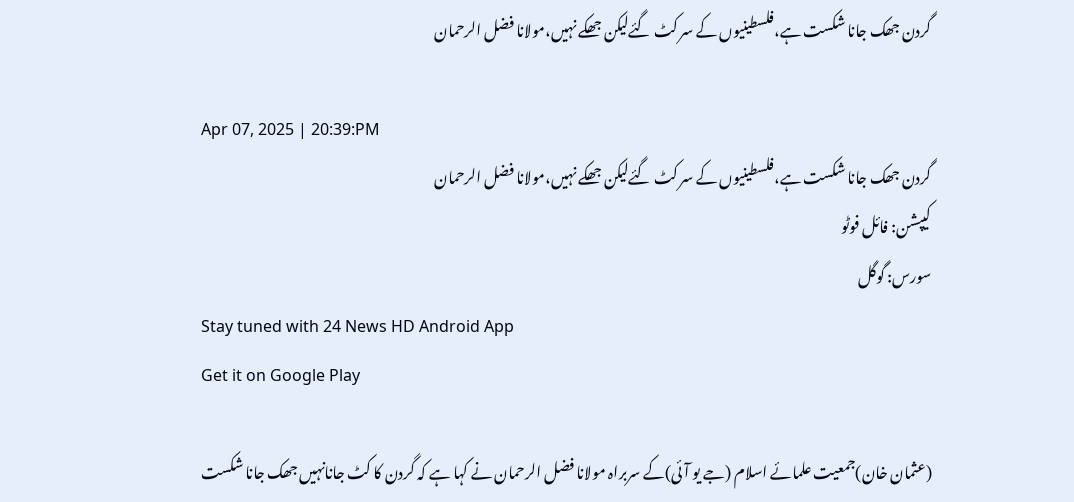گردن جھک جانا شکست ہے،فلسطینیوں کے سر کٹ گئےلیکن جھکے نہیں،مولانا فضل الرحمان

Apr 07, 2025 | 20:39:PM
گردن جھک جانا شکست ہے،فلسطینیوں کے سر کٹ گئےلیکن جھکے نہیں،مولانا فضل الرحمان
کیپشن: فائل فوٹو
سورس: گوگل
Stay tuned with 24 News HD Android App
Get it on Google Play

(عثمان خان)جمعیت علمائے اسلام (جے یو آئی)کے سربراہ مولانا فضل الرحمان نے کہا ہے کہ گردن کا کٹ جانانہیں جھک جانا شکست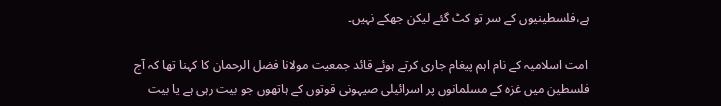ہے،فلسطینیوں کے سر تو کٹ گئے لیکن جھکے نہیں۔

 امت اسلامیہ کے نام اہم پیغام جاری کرتے ہوئے قائد جمعیت مولانا فضل الرحمان کا کہنا تھا کہ آج فلسطین میں غزہ کے مسلمانوں پر اسرائیلی صیہونی قوتوں کے ہاتھوں جو بیت رہی ہے یا بیت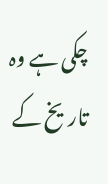چکی ہے وہ تاریخ کے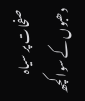صفحات پر سیاہ دھبوں کے سوا کچھ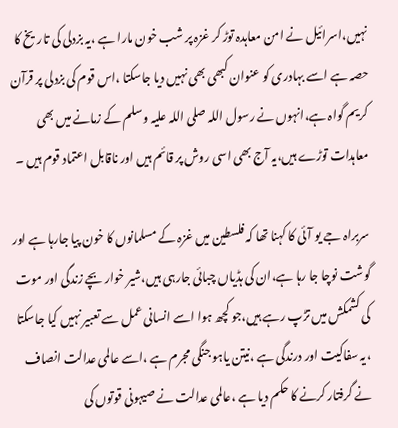نہیں،اسرائیل نے امن معاہدہ توڑ کر غزہ پر شب خون مارا ہے ،یہ بزدلی کی تاریخ کا حصہ ہے اسے بہادری کو عنوان کبھی بھی نہیں دیا جاسکتا ،اس قوم کی بزدلی پر قرآن کریم گواہ ہے،انہوں نے رسول اللہ صلی اللہ علیہ وسلم کے زمانے میں بھی معاہدات توڑے ہیں،یہ آج بھی اسی روش پر قائم ہیں اور ناقابل اعتماد قوم ہیں ۔

سربراہ جے یو آئی کا کہنا تھا کہ فلسطین میں غزہ کے مسلمانوں کا خون پیا جارہا ہے اور گوشت نوچا جا رہا ہے،ان کی ہڈیاں چبائی جارہی ہیں،شیر خوار بچے زندگی اور موت کی کشمکش میں تڑپ رہے ہیں،جو کچھ ہوا اسے انسانی عمل سے تعبیر نہیں کیا جاسکتا ،یہ سفاکیت اور درندگی ہے ،نیتن یاہو جنگی مجرم ہے ،اسے عالمی عدالت انصاف نے گرفتار کرنے کا حکم دیا ہے ،عالمی عدالت نے صیہونی قوتوں کی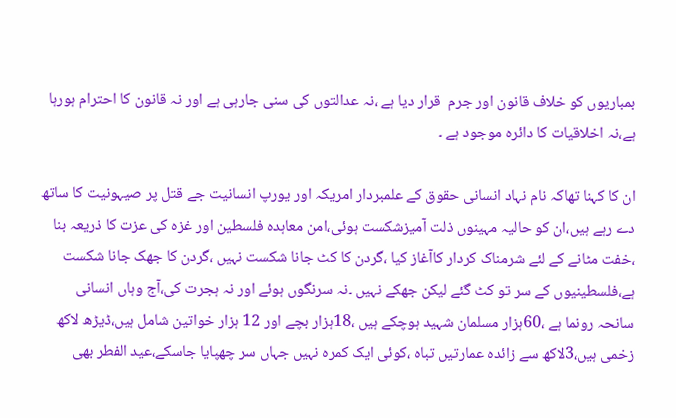بمباریوں کو خلاف قانون اور جرم  قرار دیا ہے ،نہ عدالتوں کی سنی جارہی ہے اور نہ قانون کا احترام ہورہا ہے،نہ اخلاقیات کا دائرہ موجود ہے ۔

ان کا کہنا تھاکہ نام نہاد انسانی حقوق کے علمبردار امریکہ اور یورپ انسانیت جے قتل پر صیہونیت کا ساتھ دے رہے ہیں،ان کو حالیہ مہینوں ذلت آمیزشکست ہوئی،امن معاہدہ فلسطین اور غزہ کی عزت کا ذریعہ بنا ،خفت مٹانے کے لئے شرمناک کردار کاآغاز کیا ،گردن کا کٹ جانا شکست نہیں ،گردن کا جھک جانا شکست ہے،فلسطینیوں کے سر تو کٹ گئے لیکن جھکے نہیں ۔نہ سرنگوں ہوئے اور نہ ہجرت کی،آج وہاں انسانی سانحہ رونما ہے ،60ہزار مسلمان شہید ہوچکے ہیں ،18ہزار بچے اور 12 ہزار خواتین شامل ہیں،ڈیڑھ لاکھ زخمی ہیں،3لاکھ سے زائدہ عمارتیں تباہ ،کوئی ایک کمرہ نہیں جہاں سر چھپایا جاسکے،عید الفطر بھی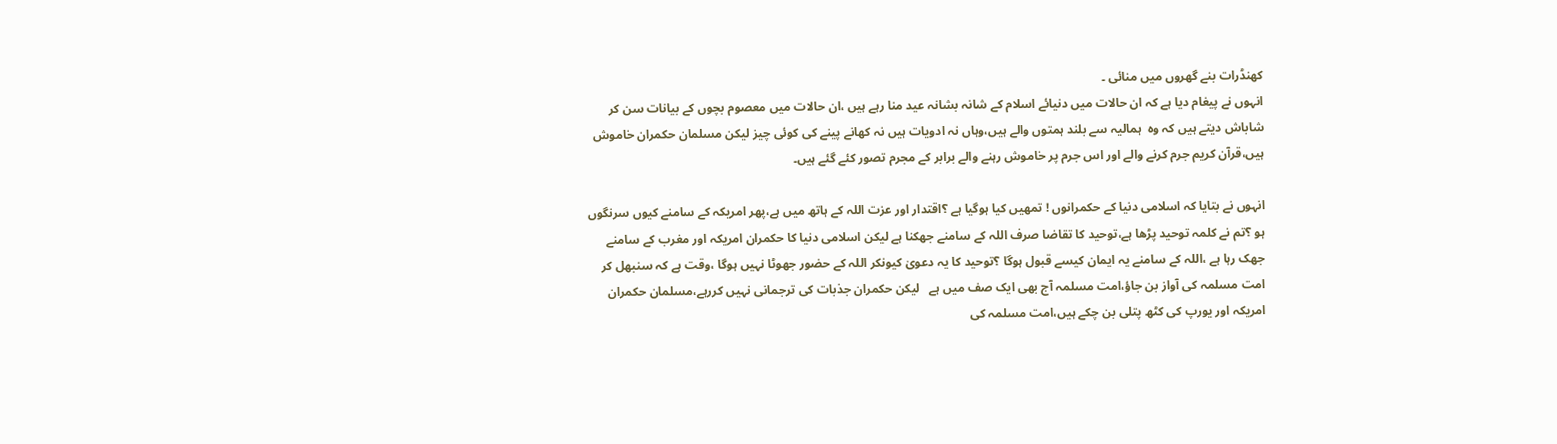کھنڈرات بنے گھروں میں منائی ۔
انہوں نے پیغام دیا ہے کہ ان حالات میں دنیائے اسلام کے شانہ بشانہ عید منا رہے ہیں ،ان حالات میں معصوم بچوں کے بیانات سن کر شاباش دیتے ہیں کہ وہ  ہمالیہ سے بلند ہمتوں والے ہیں،وہاں نہ ادویات ہیں نہ کھانے پینے کی کوئی چیز لیکن مسلمان حکمران خاموش ہیں،قرآن کریم جرم کرنے والے اور اس جرم پر خاموش رہنے والے برابر کے مجرم تصور کئے گئے ہیں۔

انہوں نے بتایا کہ اسلامی دنیا کے حکمرانوں ! تمھیں کیا ہوگیا ہے ؟اقتدار اور عزت اللہ کے ہاتھ میں ہے،پھر امریکہ کے سامنے کیوں سرنگوں ہو ؟تم نے کلمہ توحید پڑھا ہے،توحید کا تقاضا صرف اللہ کے سامنے جھکنا ہے لیکن اسلامی دنیا کا حکمران امریکہ اور مغرب کے سامنے جھک رہا ہے ،اللہ کے سامنے یہ ایمان کیسے قبول ہوگا ؟توحید کا یہ دعویٰ کیونکر اللہ کے حضور جھوٹا نہیں ہوگا ،وقت ہے کہ سنبھل کر امت مسلمہ کی آواز بن جاؤ،امت مسلمہ آج بھی ایک صف میں ہے   لیکن حکمران جذبات کی ترجمانی نہیں کررہے،مسلمان حکمران امریکہ اور یورپ کی کٹھ پتلی بن چکے ہیں،امت مسلمہ کی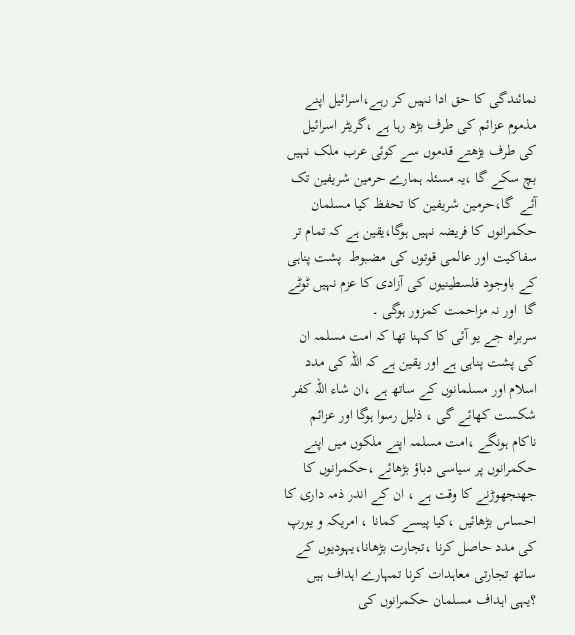نمائندگی کا حق ادا نہیں کر رہے،اسرائیل اپنے مذموم عزائم کی طرف بڑھ رہا ہے ،گریٹر اسرائیل کی طرف بڑھتے قدموں سے کوئی عرب ملک نہیں بچ سکے گا ،یہ مسئلہ ہمارے حرمین شریفین تک آئے  گا،حرمین شریفین کا تحفظ کیا مسلمان حکمرانوں کا فریضہ نہیں ہوگا،یقین ہے کہ تمام تر سفاکیت اور عالمی قوتوں کی مضبوط  پشت پناہی کے باوجود فلسطینیوں کی آزادی کا عزم نہیں ٹوٹے گا  اور نہ مزاحمت کمزور ہوگی ۔
سربراہ جے یو آئی کا کہنا تھا کہ امت مسلمہ ان کی پشت پناہی ہے اور یقین ہے کہ اللہ کی مدد اسلام اور مسلمانوں کے ساتھ ہے ،ان شاء اللہ کفر شکست کھائے گی ، ذلیل رسوا ہوگا اور عزائم ناکام ہونگے ،امت مسلمہ اپنے ملکوں میں اپنے حکمرانوں پر سیاسی دباؤ بڑھائے ،حکمرانوں کا جھنجھوڑنے کا وقت ہے ، ان کے اندر ذمہ داری کا احساس بڑھائیں ،کیا پیسے کمانا ، امریکہ و یورپ کی مدد حاصل کرنا ،تجارت بڑھانا،یہودیوں کے ساتھ تجارتی معاہدات کرنا تمہارے اہداف ہیں ؟یہی اہداف مسلمان حکمرانوں کی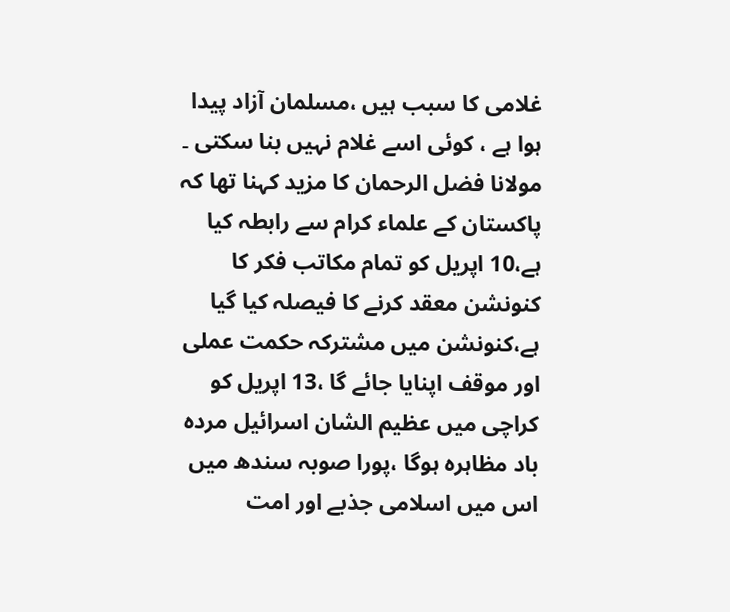غلامی کا سبب ہیں ،مسلمان آزاد پیدا ہوا ہے ، کوئی اسے غلام نہیں بنا سکتی ۔
مولانا فضل الرحمان کا مزید کہنا تھا کہ پاکستان کے علماء کرام سے رابطہ کیا ہے،10 اپریل کو تمام مکاتب فکر کا کنونشن معقد کرنے کا فیصلہ کیا گیا ہے،کنونشن میں مشترکہ حکمت عملی اور موقف اپنایا جائے گا ،13 اپریل کو کراچی میں عظیم الشان اسرائیل مردہ باد مظاہرہ ہوگا ،پورا صوبہ سندھ میں اس میں اسلامی جذبے اور امت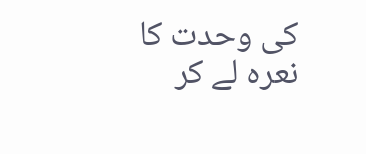کی وحدت کا نعرہ لے کر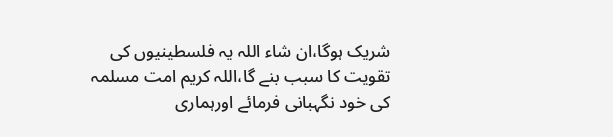شریک ہوگا،ان شاء اللہ یہ فلسطینیوں کی تقویت کا سبب بنے گا،اللہ کریم امت مسلمہ کی خود نگہبانی فرمائے اورہماری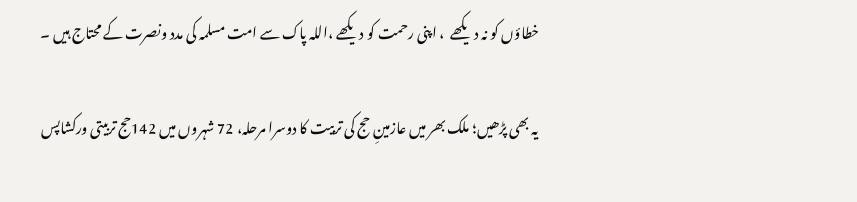خطاؤں کو نہ دیکھے  ، اپنی رحمت کو دیکھے ،اللہ پاک سے امت مسلمہ کی مدد ونصرت کے محتاج ہیں ۔

یہ بھی پڑھیں؛ ملک بھر میں عازمینِ حج کی تربیت کا دوسرا مرحلہ، 72 شہروں میں 142حج تربیتی ورکشاپس